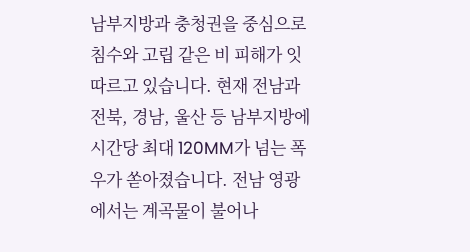남부지방과 충청권을 중심으로 침수와 고립 같은 비 피해가 잇따르고 있습니다. 현재 전남과 전북, 경남, 울산 등 남부지방에 시간당 최대 120MM가 넘는 폭우가 쏟아졌습니다. 전남 영광에서는 계곡물이 불어나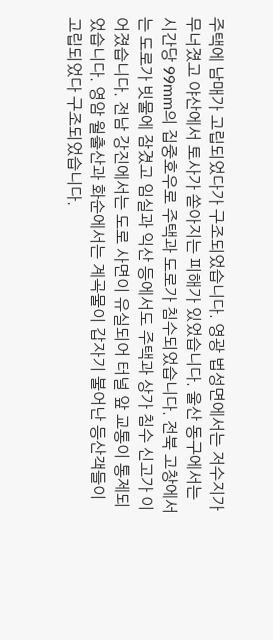주택에 남매가 고립되었다가 구조되었습니다. 영광 법성면에서는 저수지가 무너졌고 야산에서 토사가 쏟아지는 피해가 있었습니다. 울산 동구에서는 시간당 99mm의 집중호우로 주택과 도로가 침수되었습니다. 전북 고창에서는 도로가 빗물에 잠겼고 임실과 익산 등에서도 주택과 상가 침수 신고가 이어졌습니다. 전남 강진에서는 도로 사면이 유실되어 터널 앞 교통이 통제되었습니다. 영암 월출산과 화순에서는 계곡물이 갑자기 불어난 등산객들이 고립되었다 구조되었습니다.